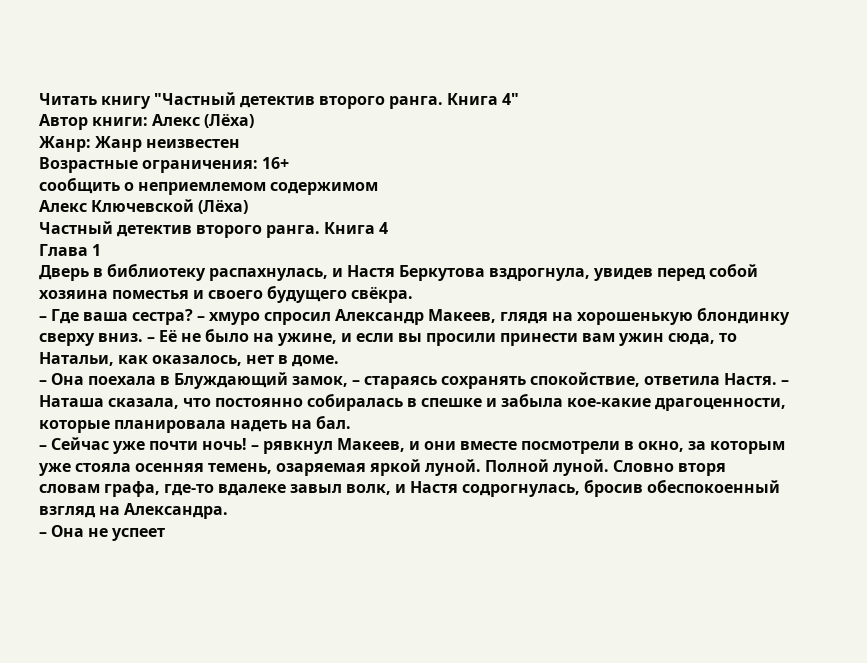Читать книгу "Частный детектив второго ранга. Книга 4"
Автор книги: Алекс (Лёха)
Жанр: Жанр неизвестен
Возрастные ограничения: 16+
сообщить о неприемлемом содержимом
Алекс Ключевской (Лёха)
Частный детектив второго ранга. Книга 4
Глава 1
Дверь в библиотеку распахнулась, и Настя Беркутова вздрогнула, увидев перед собой хозяина поместья и своего будущего свёкра.
– Где ваша сестра? – хмуро спросил Александр Макеев, глядя на хорошенькую блондинку сверху вниз. – Её не было на ужине, и если вы просили принести вам ужин сюда, то Натальи, как оказалось, нет в доме.
– Она поехала в Блуждающий замок, – стараясь сохранять спокойствие, ответила Настя. – Наташа сказала, что постоянно собиралась в спешке и забыла кое-какие драгоценности, которые планировала надеть на бал.
– Сейчас уже почти ночь! – рявкнул Макеев, и они вместе посмотрели в окно, за которым уже стояла осенняя темень, озаряемая яркой луной. Полной луной. Словно вторя словам графа, где-то вдалеке завыл волк, и Настя содрогнулась, бросив обеспокоенный взгляд на Александра.
– Она не успеет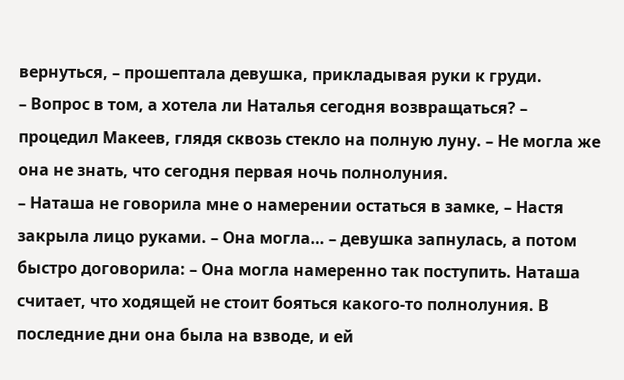вернуться, – прошептала девушка, прикладывая руки к груди.
– Вопрос в том, а хотела ли Наталья сегодня возвращаться? – процедил Макеев, глядя сквозь стекло на полную луну. – Не могла же она не знать, что сегодня первая ночь полнолуния.
– Наташа не говорила мне о намерении остаться в замке, – Настя закрыла лицо руками. – Она могла… – девушка запнулась, а потом быстро договорила: – Она могла намеренно так поступить. Наташа считает, что ходящей не стоит бояться какого-то полнолуния. В последние дни она была на взводе, и ей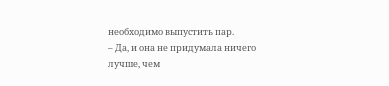необходимо выпустить пар.
– Да, и она не придумала ничего лучше, чем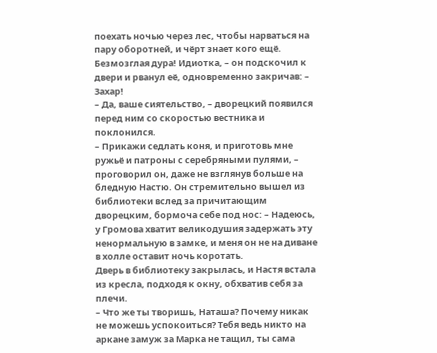поехать ночью через лес, чтобы нарваться на пару оборотней, и чёрт знает кого ещё. Безмозглая дура! Идиотка, – он подскочил к двери и рванул её, одновременно закричав: – Захар!
– Да, ваше сиятельство, – дворецкий появился перед ним со скоростью вестника и поклонился.
– Прикажи седлать коня, и приготовь мне ружьё и патроны с серебряными пулями, – проговорил он, даже не взглянув больше на бледную Настю. Он стремительно вышел из библиотеки вслед за причитающим дворецким, бормоча себе под нос: – Надеюсь, у Громова хватит великодушия задержать эту ненормальную в замке, и меня он не на диване в холле оставит ночь коротать.
Дверь в библиотеку закрылась, и Настя встала из кресла, подходя к окну, обхватив себя за плечи.
– Что же ты творишь, Наташа? Почему никак не можешь успокоиться? Тебя ведь никто на аркане замуж за Марка не тащил, ты сама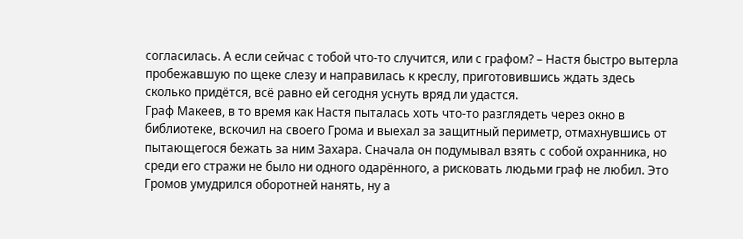согласилась. А если сейчас с тобой что-то случится, или с графом? – Настя быстро вытерла пробежавшую по щеке слезу и направилась к креслу, приготовившись ждать здесь сколько придётся, всё равно ей сегодня уснуть вряд ли удастся.
Граф Макеев, в то время как Настя пыталась хоть что-то разглядеть через окно в библиотеке, вскочил на своего Грома и выехал за защитный периметр, отмахнувшись от пытающегося бежать за ним Захара. Сначала он подумывал взять с собой охранника, но среди его стражи не было ни одного одарённого, а рисковать людьми граф не любил. Это Громов умудрился оборотней нанять, ну а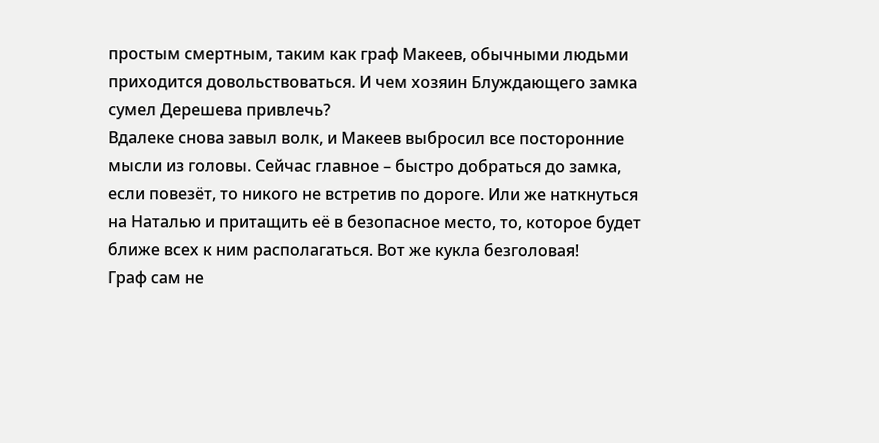простым смертным, таким как граф Макеев, обычными людьми приходится довольствоваться. И чем хозяин Блуждающего замка сумел Дерешева привлечь?
Вдалеке снова завыл волк, и Макеев выбросил все посторонние мысли из головы. Сейчас главное – быстро добраться до замка, если повезёт, то никого не встретив по дороге. Или же наткнуться на Наталью и притащить её в безопасное место, то, которое будет ближе всех к ним располагаться. Вот же кукла безголовая!
Граф сам не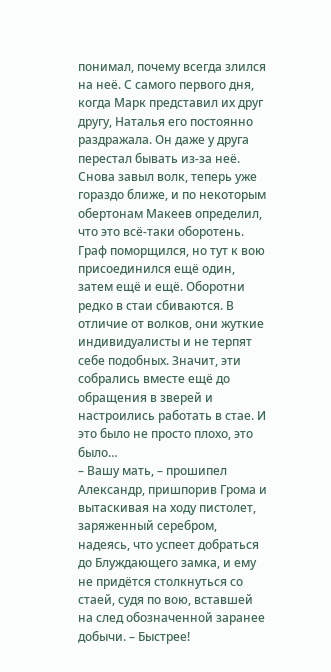понимал, почему всегда злился на неё. С самого первого дня, когда Марк представил их друг другу, Наталья его постоянно раздражала. Он даже у друга перестал бывать из-за неё.
Снова завыл волк, теперь уже гораздо ближе, и по некоторым обертонам Макеев определил, что это всё-таки оборотень. Граф поморщился, но тут к вою присоединился ещё один, затем ещё и ещё. Оборотни редко в стаи сбиваются. В отличие от волков, они жуткие индивидуалисты и не терпят себе подобных. Значит, эти собрались вместе ещё до обращения в зверей и настроились работать в стае. И это было не просто плохо, это было…
– Вашу мать, – прошипел Александр, пришпорив Грома и вытаскивая на ходу пистолет, заряженный серебром, надеясь, что успеет добраться до Блуждающего замка, и ему не придётся столкнуться со стаей, судя по вою, вставшей на след обозначенной заранее добычи. – Быстрее!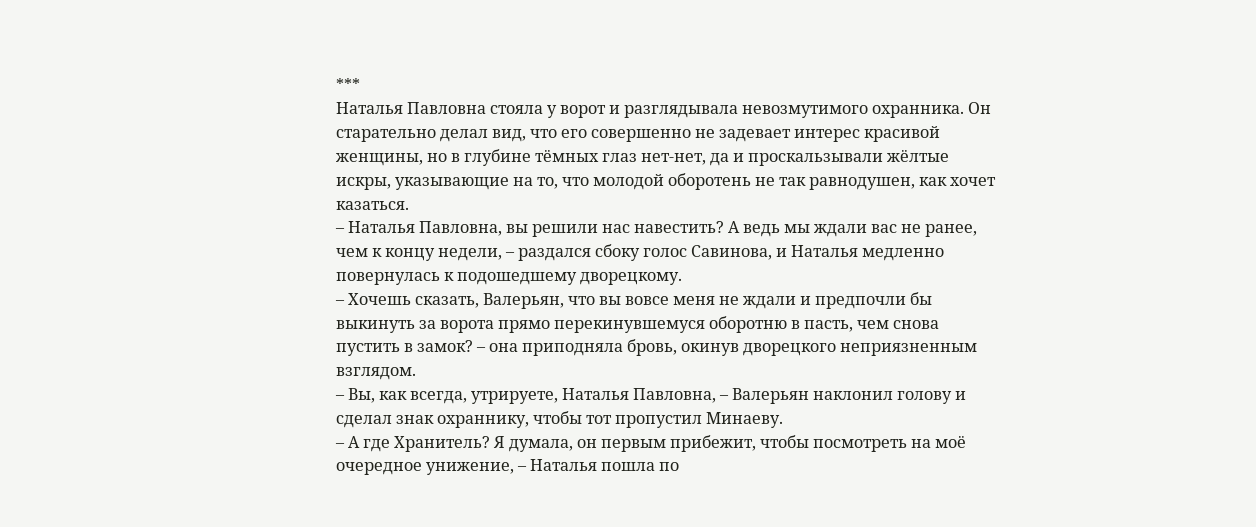***
Наталья Павловна стояла у ворот и разглядывала невозмутимого охранника. Он старательно делал вид, что его совершенно не задевает интерес красивой женщины, но в глубине тёмных глаз нет-нет, да и проскальзывали жёлтые искры, указывающие на то, что молодой оборотень не так равнодушен, как хочет казаться.
– Наталья Павловна, вы решили нас навестить? А ведь мы ждали вас не ранее, чем к концу недели, – раздался сбоку голос Савинова, и Наталья медленно повернулась к подошедшему дворецкому.
– Хочешь сказать, Валерьян, что вы вовсе меня не ждали и предпочли бы выкинуть за ворота прямо перекинувшемуся оборотню в пасть, чем снова пустить в замок? – она приподняла бровь, окинув дворецкого неприязненным взглядом.
– Вы, как всегда, утрируете, Наталья Павловна, – Валерьян наклонил голову и сделал знак охраннику, чтобы тот пропустил Минаеву.
– А где Хранитель? Я думала, он первым прибежит, чтобы посмотреть на моё очередное унижение, – Наталья пошла по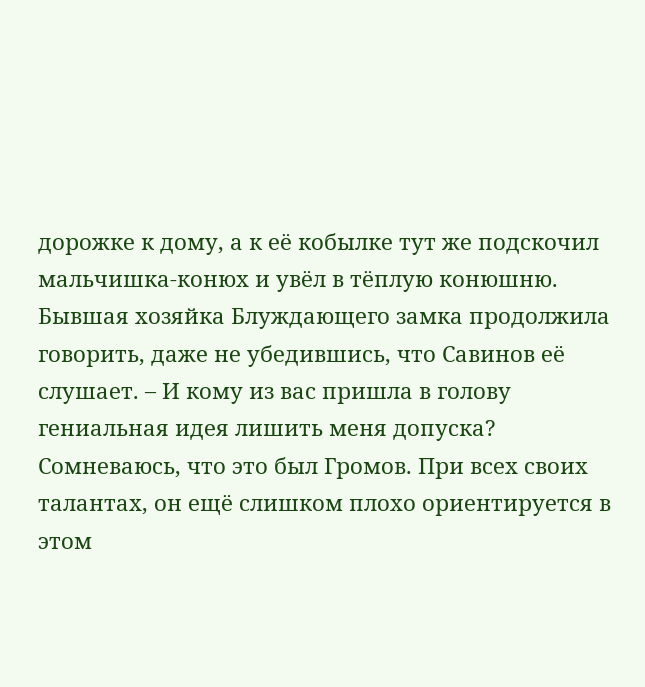дорожке к дому, а к её кобылке тут же подскочил мальчишка-конюх и увёл в тёплую конюшню. Бывшая хозяйка Блуждающего замка продолжила говорить, даже не убедившись, что Савинов её слушает. – И кому из вас пришла в голову гениальная идея лишить меня допуска? Сомневаюсь, что это был Громов. При всех своих талантах, он ещё слишком плохо ориентируется в этом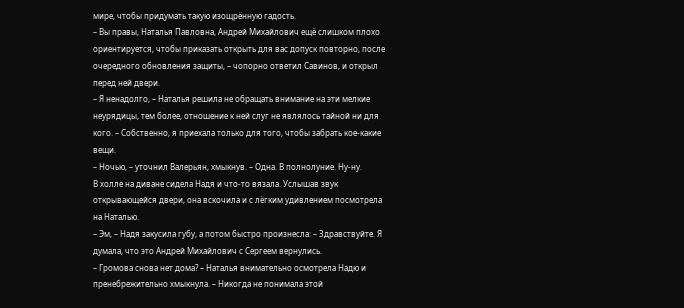мире, чтобы придумать такую изощрённую гадость.
– Вы правы, Наталья Павловна, Андрей Михайлович ещё слишком плохо ориентируется, чтобы приказать открыть для вас допуск повторно, после очередного обновления защиты, – чопорно ответил Савинов, и открыл перед ней двери.
– Я ненадолго, – Наталья решила не обращать внимание на эти мелкие неурядицы, тем более, отношение к ней слуг не являлось тайной ни для кого. – Собственно, я приехала только для того, чтобы забрать кое-какие вещи.
– Ночью, – уточнил Валерьян, хмыкнув. – Одна. В полнолуние. Ну-ну.
В холле на диване сидела Надя и что-то вязала. Услышав звук открывающейся двери, она вскочила и с лёгким удивлением посмотрела на Наталью.
– Эм, – Надя закусила губу, а потом быстро произнесла: – Здравствуйте. Я думала, что это Андрей Михайлович с Сергеем вернулись.
– Громова снова нет дома? – Наталья внимательно осмотрела Надю и пренебрежительно хмыкнула. – Никогда не понимала этой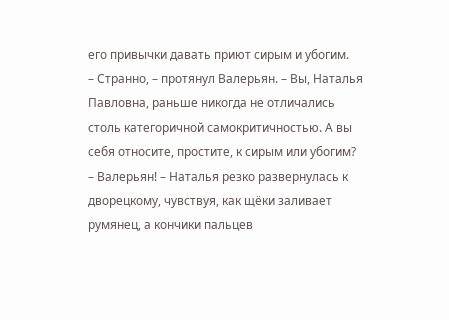его привычки давать приют сирым и убогим.
– Странно, – протянул Валерьян. – Вы, Наталья Павловна, раньше никогда не отличались столь категоричной самокритичностью. А вы себя относите, простите, к сирым или убогим?
– Валерьян! – Наталья резко развернулась к дворецкому, чувствуя, как щёки заливает румянец, а кончики пальцев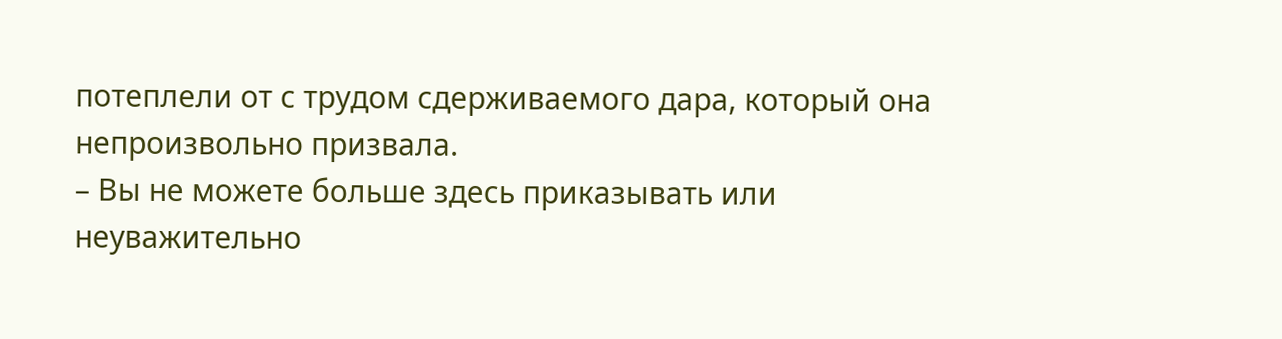потеплели от с трудом сдерживаемого дара, который она непроизвольно призвала.
– Вы не можете больше здесь приказывать или неуважительно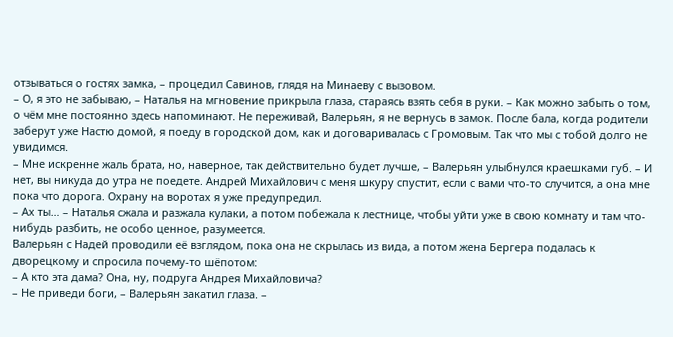отзываться о гостях замка, – процедил Савинов, глядя на Минаеву с вызовом.
– О, я это не забываю, – Наталья на мгновение прикрыла глаза, стараясь взять себя в руки. – Как можно забыть о том, о чём мне постоянно здесь напоминают. Не переживай, Валерьян, я не вернусь в замок. После бала, когда родители заберут уже Настю домой, я поеду в городской дом, как и договаривалась с Громовым. Так что мы с тобой долго не увидимся.
– Мне искренне жаль брата, но, наверное, так действительно будет лучше, – Валерьян улыбнулся краешками губ. – И нет, вы никуда до утра не поедете. Андрей Михайлович с меня шкуру спустит, если с вами что-то случится, а она мне пока что дорога. Охрану на воротах я уже предупредил.
– Ах ты… – Наталья сжала и разжала кулаки, а потом побежала к лестнице, чтобы уйти уже в свою комнату и там что-нибудь разбить, не особо ценное, разумеется.
Валерьян с Надей проводили её взглядом, пока она не скрылась из вида, а потом жена Бергера подалась к дворецкому и спросила почему-то шёпотом:
– А кто эта дама? Она, ну, подруга Андрея Михайловича?
– Не приведи боги, – Валерьян закатил глаза. –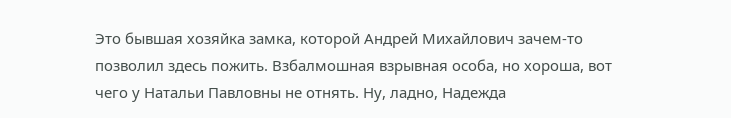Это бывшая хозяйка замка, которой Андрей Михайлович зачем-то позволил здесь пожить. Взбалмошная взрывная особа, но хороша, вот чего у Натальи Павловны не отнять. Ну, ладно, Надежда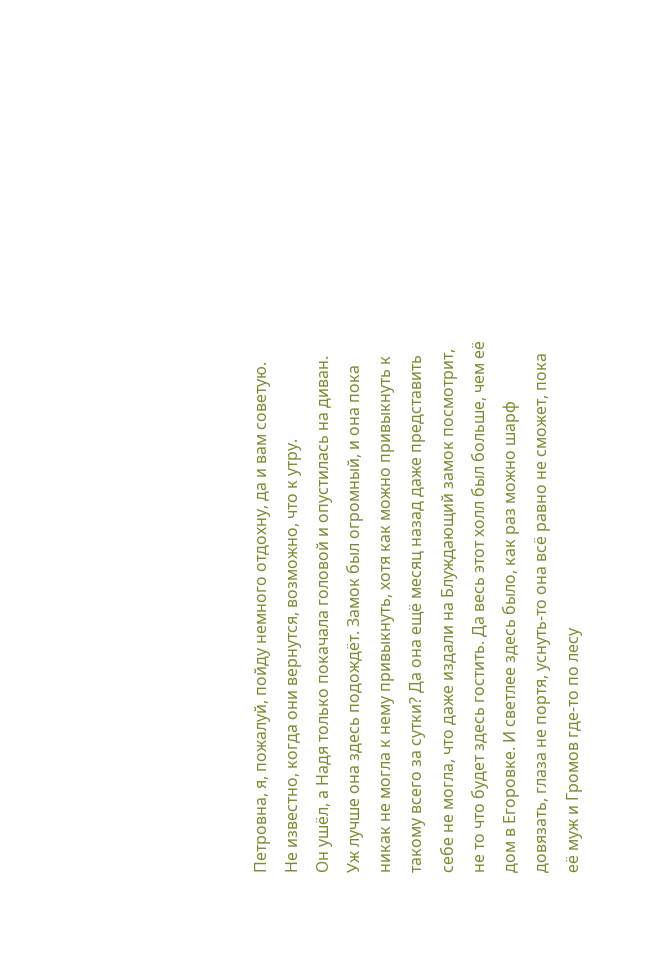Петровна, я, пожалуй, пойду немного отдохну, да и вам советую. Не известно, когда они вернутся, возможно, что к утру.
Он ушёл, а Надя только покачала головой и опустилась на диван. Уж лучше она здесь подождёт. Замок был огромный, и она пока никак не могла к нему привыкнуть, хотя как можно привыкнуть к такому всего за сутки? Да она ещё месяц назад даже представить себе не могла, что даже издали на Блуждающий замок посмотрит, не то что будет здесь гостить. Да весь этот холл был больше, чем её дом в Егоровке. И светлее здесь было, как раз можно шарф довязать, глаза не портя, уснуть-то она всё равно не сможет, пока её муж и Громов где-то по лесу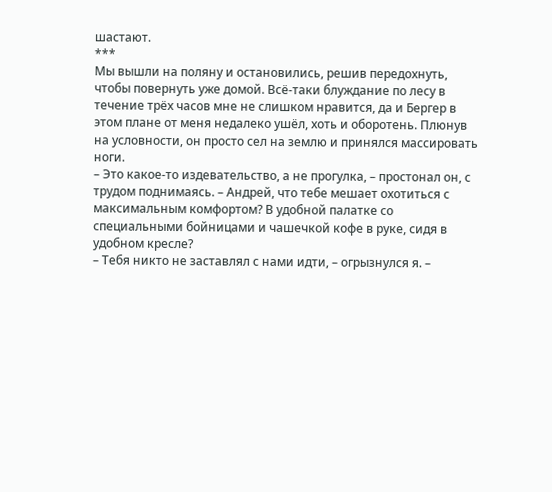шастают.
***
Мы вышли на поляну и остановились, решив передохнуть, чтобы повернуть уже домой. Всё-таки блуждание по лесу в течение трёх часов мне не слишком нравится, да и Бергер в этом плане от меня недалеко ушёл, хоть и оборотень. Плюнув на условности, он просто сел на землю и принялся массировать ноги.
– Это какое-то издевательство, а не прогулка, – простонал он, с трудом поднимаясь. – Андрей, что тебе мешает охотиться с максимальным комфортом? В удобной палатке со специальными бойницами и чашечкой кофе в руке, сидя в удобном кресле?
– Тебя никто не заставлял с нами идти, – огрызнулся я. –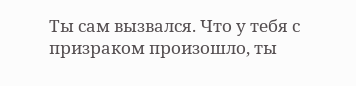Ты сам вызвался. Что у тебя с призраком произошло, ты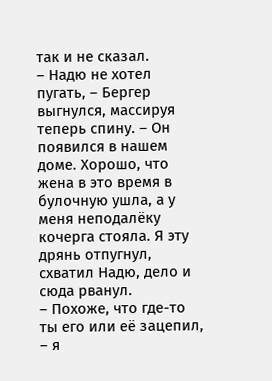так и не сказал.
– Надю не хотел пугать, – Бергер выгнулся, массируя теперь спину. – Он появился в нашем доме. Хорошо, что жена в это время в булочную ушла, а у меня неподалёку кочерга стояла. Я эту дрянь отпугнул, схватил Надю, дело и сюда рванул.
– Похоже, что где-то ты его или её зацепил, – я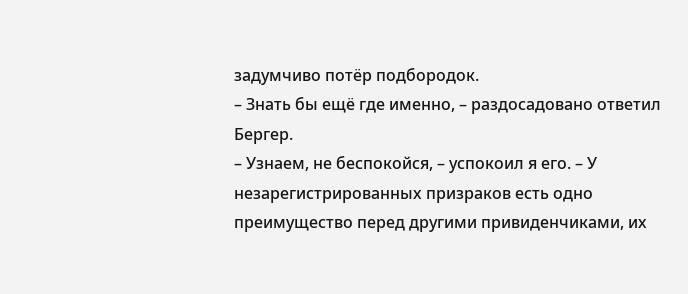задумчиво потёр подбородок.
– Знать бы ещё где именно, – раздосадовано ответил Бергер.
– Узнаем, не беспокойся, – успокоил я его. – У незарегистрированных призраков есть одно преимущество перед другими привиденчиками, их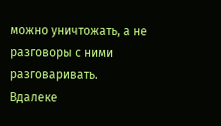можно уничтожать, а не разговоры с ними разговаривать.
Вдалеке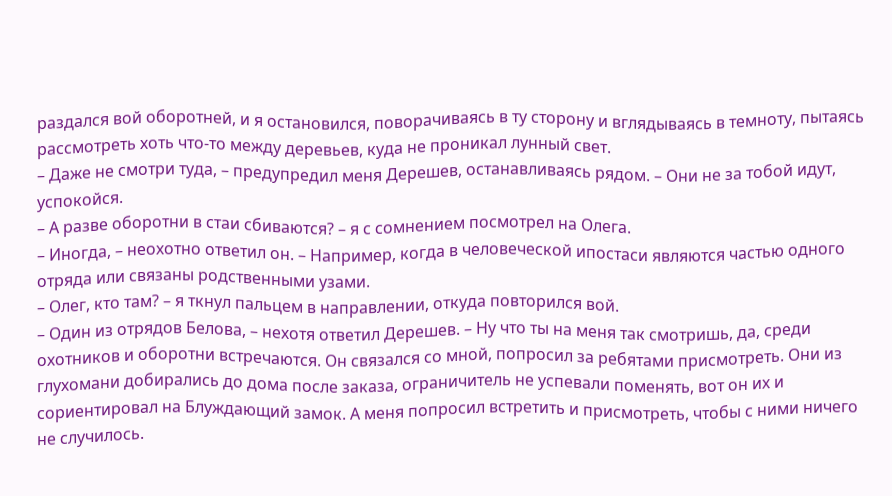раздался вой оборотней, и я остановился, поворачиваясь в ту сторону и вглядываясь в темноту, пытаясь рассмотреть хоть что-то между деревьев, куда не проникал лунный свет.
– Даже не смотри туда, – предупредил меня Дерешев, останавливаясь рядом. – Они не за тобой идут, успокойся.
– А разве оборотни в стаи сбиваются? – я с сомнением посмотрел на Олега.
– Иногда, – неохотно ответил он. – Например, когда в человеческой ипостаси являются частью одного отряда или связаны родственными узами.
– Олег, кто там? – я ткнул пальцем в направлении, откуда повторился вой.
– Один из отрядов Белова, – нехотя ответил Дерешев. – Ну что ты на меня так смотришь, да, среди охотников и оборотни встречаются. Он связался со мной, попросил за ребятами присмотреть. Они из глухомани добирались до дома после заказа, ограничитель не успевали поменять, вот он их и сориентировал на Блуждающий замок. А меня попросил встретить и присмотреть, чтобы с ними ничего не случилось.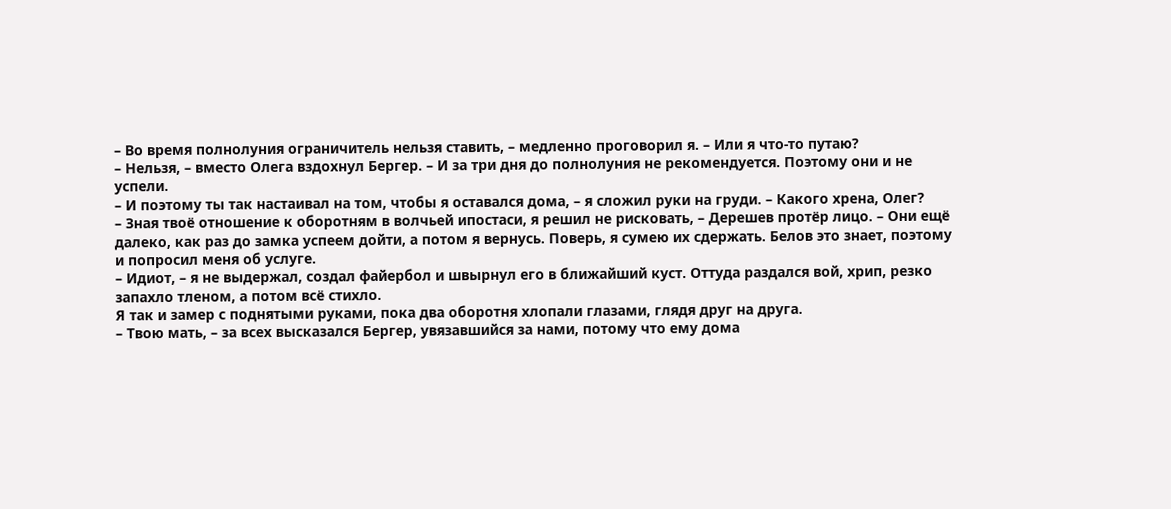– Во время полнолуния ограничитель нельзя ставить, – медленно проговорил я. – Или я что-то путаю?
– Нельзя, – вместо Олега вздохнул Бергер. – И за три дня до полнолуния не рекомендуется. Поэтому они и не успели.
– И поэтому ты так настаивал на том, чтобы я оставался дома, – я сложил руки на груди. – Какого хрена, Олег?
– Зная твоё отношение к оборотням в волчьей ипостаси, я решил не рисковать, – Дерешев протёр лицо. – Они ещё далеко, как раз до замка успеем дойти, а потом я вернусь. Поверь, я сумею их сдержать. Белов это знает, поэтому и попросил меня об услуге.
– Идиот, – я не выдержал, создал файербол и швырнул его в ближайший куст. Оттуда раздался вой, хрип, резко запахло тленом, а потом всё стихло.
Я так и замер с поднятыми руками, пока два оборотня хлопали глазами, глядя друг на друга.
– Твою мать, – за всех высказался Бергер, увязавшийся за нами, потому что ему дома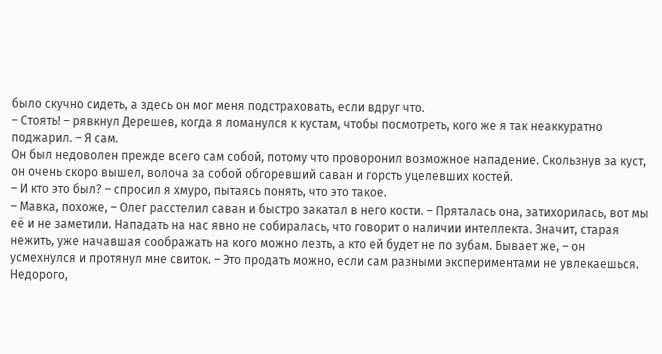было скучно сидеть, а здесь он мог меня подстраховать, если вдруг что.
– Стоять! – рявкнул Дерешев, когда я ломанулся к кустам, чтобы посмотреть, кого же я так неаккуратно поджарил. – Я сам.
Он был недоволен прежде всего сам собой, потому что проворонил возможное нападение. Скользнув за куст, он очень скоро вышел, волоча за собой обгоревший саван и горсть уцелевших костей.
– И кто это был? – спросил я хмуро, пытаясь понять, что это такое.
– Мавка, похоже, – Олег расстелил саван и быстро закатал в него кости. – Пряталась она, затихорилась, вот мы её и не заметили. Нападать на нас явно не собиралась, что говорит о наличии интеллекта. Значит, старая нежить, уже начавшая соображать на кого можно лезть, а кто ей будет не по зубам. Бывает же, – он усмехнулся и протянул мне свиток. – Это продать можно, если сам разными экспериментами не увлекаешься. Недорого,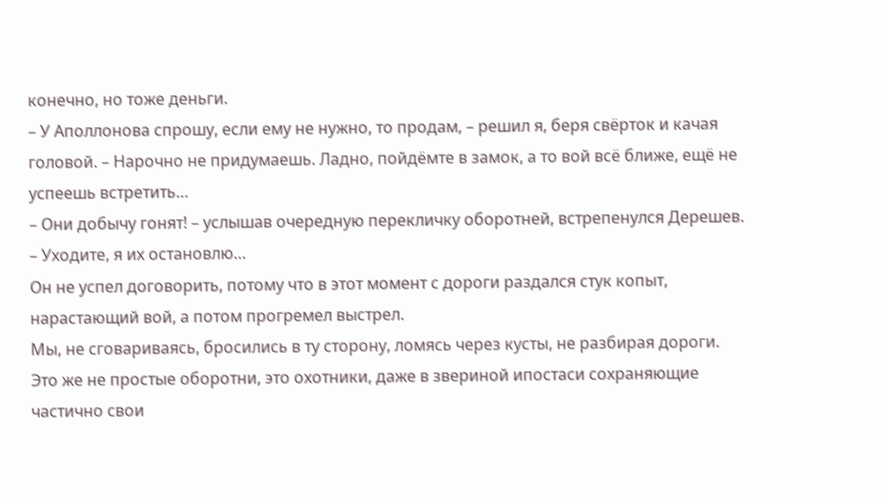конечно, но тоже деньги.
– У Аполлонова спрошу, если ему не нужно, то продам, – решил я, беря свёрток и качая головой. – Нарочно не придумаешь. Ладно, пойдёмте в замок, а то вой всё ближе, ещё не успеешь встретить…
– Они добычу гонят! – услышав очередную перекличку оборотней, встрепенулся Дерешев. – Уходите, я их остановлю…
Он не успел договорить, потому что в этот момент с дороги раздался стук копыт, нарастающий вой, а потом прогремел выстрел.
Мы, не сговариваясь, бросились в ту сторону, ломясь через кусты, не разбирая дороги. Это же не простые оборотни, это охотники, даже в звериной ипостаси сохраняющие частично свои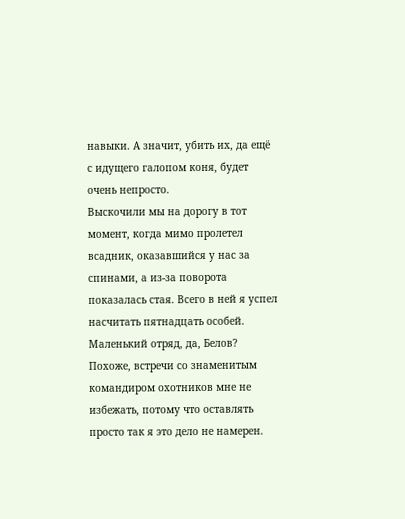навыки. А значит, убить их, да ещё с идущего галопом коня, будет очень непросто.
Выскочили мы на дорогу в тот момент, когда мимо пролетел всадник, оказавшийся у нас за спинами, а из-за поворота показалась стая. Всего в ней я успел насчитать пятнадцать особей. Маленький отряд, да, Белов? Похоже, встречи со знаменитым командиром охотников мне не избежать, потому что оставлять просто так я это дело не намерен.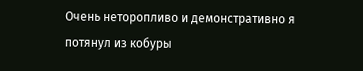Очень неторопливо и демонстративно я потянул из кобуры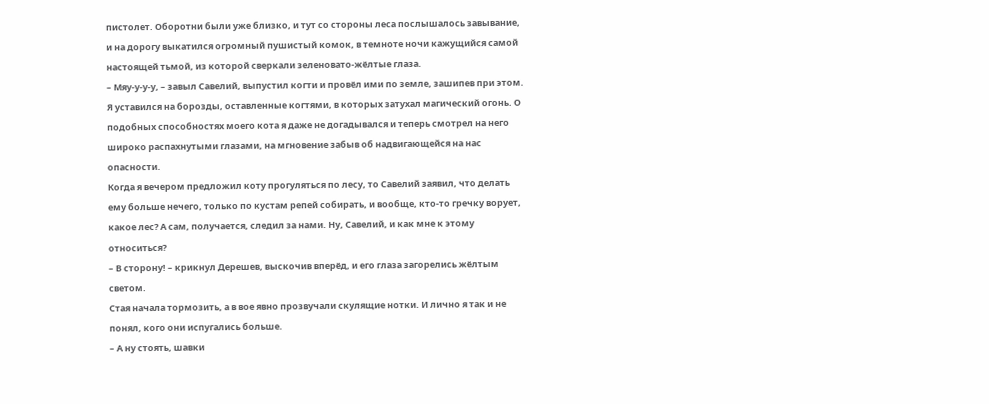пистолет. Оборотни были уже близко, и тут со стороны леса послышалось завывание, и на дорогу выкатился огромный пушистый комок, в темноте ночи кажущийся самой настоящей тьмой, из которой сверкали зеленовато-жёлтые глаза.
– Мяу-у-у-у, – завыл Савелий, выпустил когти и провёл ими по земле, зашипев при этом. Я уставился на борозды, оставленные когтями, в которых затухал магический огонь. О подобных способностях моего кота я даже не догадывался и теперь смотрел на него широко распахнутыми глазами, на мгновение забыв об надвигающейся на нас опасности.
Когда я вечером предложил коту прогуляться по лесу, то Савелий заявил, что делать ему больше нечего, только по кустам репей собирать, и вообще, кто-то гречку ворует, какое лес? А сам, получается, следил за нами. Ну, Савелий, и как мне к этому относиться?
– В сторону! – крикнул Дерешев, выскочив вперёд, и его глаза загорелись жёлтым светом.
Стая начала тормозить, а в вое явно прозвучали скулящие нотки. И лично я так и не понял, кого они испугались больше.
– А ну стоять, шавки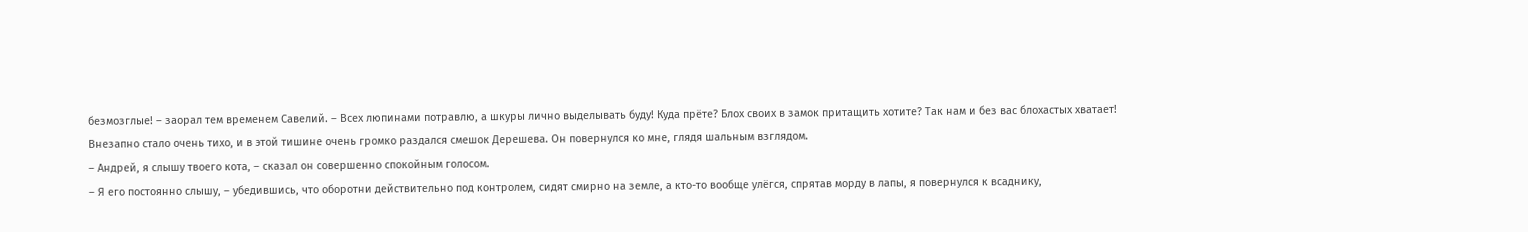безмозглые! – заорал тем временем Савелий. – Всех люпинами потравлю, а шкуры лично выделывать буду! Куда прёте? Блох своих в замок притащить хотите? Так нам и без вас блохастых хватает!
Внезапно стало очень тихо, и в этой тишине очень громко раздался смешок Дерешева. Он повернулся ко мне, глядя шальным взглядом.
– Андрей, я слышу твоего кота, – сказал он совершенно спокойным голосом.
– Я его постоянно слышу, – убедившись, что оборотни действительно под контролем, сидят смирно на земле, а кто-то вообще улёгся, спрятав морду в лапы, я повернулся к всаднику,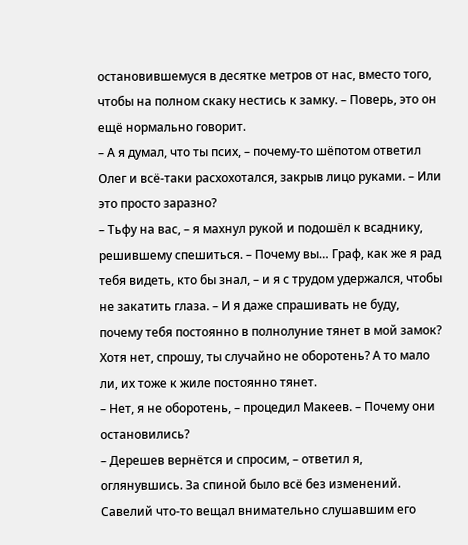остановившемуся в десятке метров от нас, вместо того, чтобы на полном скаку нестись к замку. – Поверь, это он ещё нормально говорит.
– А я думал, что ты псих, – почему-то шёпотом ответил Олег и всё-таки расхохотался, закрыв лицо руками. – Или это просто заразно?
– Тьфу на вас, – я махнул рукой и подошёл к всаднику, решившему спешиться. – Почему вы… Граф, как же я рад тебя видеть, кто бы знал, – и я с трудом удержался, чтобы не закатить глаза. – И я даже спрашивать не буду, почему тебя постоянно в полнолуние тянет в мой замок? Хотя нет, спрошу, ты случайно не оборотень? А то мало ли, их тоже к жиле постоянно тянет.
– Нет, я не оборотень, – процедил Макеев. – Почему они остановились?
– Дерешев вернётся и спросим, – ответил я, оглянувшись. За спиной было всё без изменений. Савелий что-то вещал внимательно слушавшим его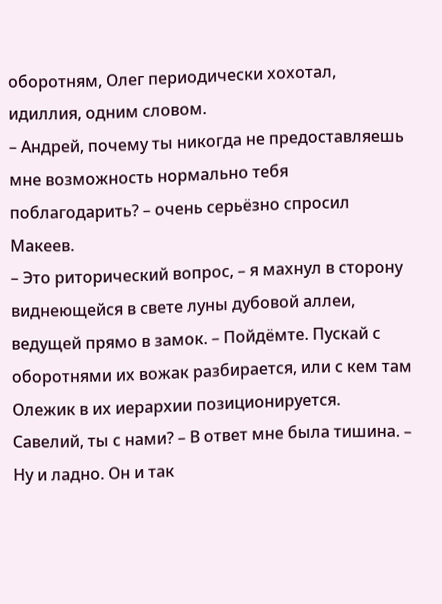оборотням, Олег периодически хохотал, идиллия, одним словом.
– Андрей, почему ты никогда не предоставляешь мне возможность нормально тебя поблагодарить? – очень серьёзно спросил Макеев.
– Это риторический вопрос, – я махнул в сторону виднеющейся в свете луны дубовой аллеи, ведущей прямо в замок. – Пойдёмте. Пускай с оборотнями их вожак разбирается, или с кем там Олежик в их иерархии позиционируется. Савелий, ты с нами? – В ответ мне была тишина. – Ну и ладно. Он и так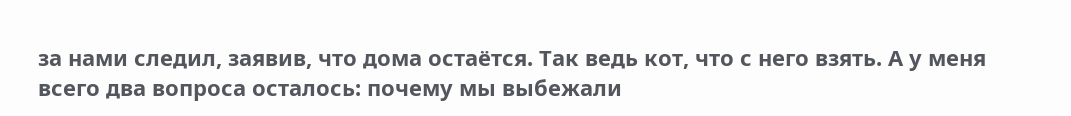за нами следил, заявив, что дома остаётся. Так ведь кот, что с него взять. А у меня всего два вопроса осталось: почему мы выбежали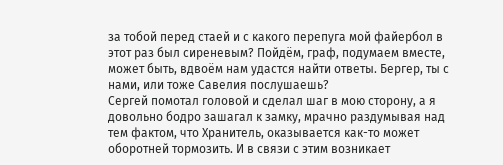за тобой перед стаей и с какого перепуга мой файербол в этот раз был сиреневым? Пойдём, граф, подумаем вместе, может быть, вдвоём нам удастся найти ответы. Бергер, ты с нами, или тоже Савелия послушаешь?
Сергей помотал головой и сделал шаг в мою сторону, а я довольно бодро зашагал к замку, мрачно раздумывая над тем фактом, что Хранитель, оказывается как-то может оборотней тормозить. И в связи с этим возникает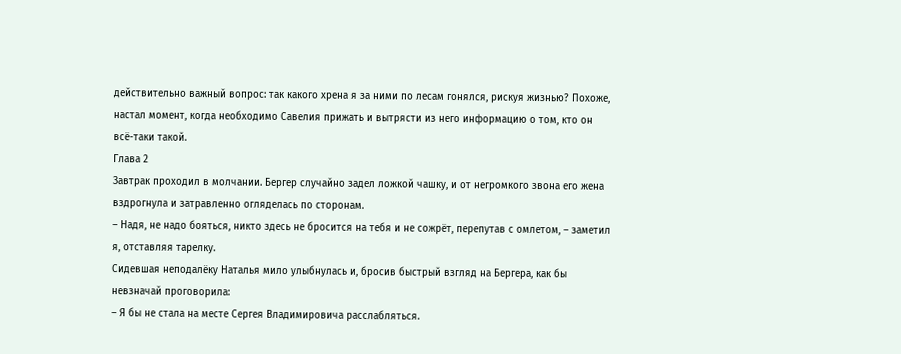действительно важный вопрос: так какого хрена я за ними по лесам гонялся, рискуя жизнью? Похоже, настал момент, когда необходимо Савелия прижать и вытрясти из него информацию о том, кто он всё-таки такой.
Глава 2
Завтрак проходил в молчании. Бергер случайно задел ложкой чашку, и от негромкого звона его жена вздрогнула и затравленно огляделась по сторонам.
– Надя, не надо бояться, никто здесь не бросится на тебя и не сожрёт, перепутав с омлетом, – заметил я, отставляя тарелку.
Сидевшая неподалёку Наталья мило улыбнулась и, бросив быстрый взгляд на Бергера, как бы невзначай проговорила:
– Я бы не стала на месте Сергея Владимировича расслабляться.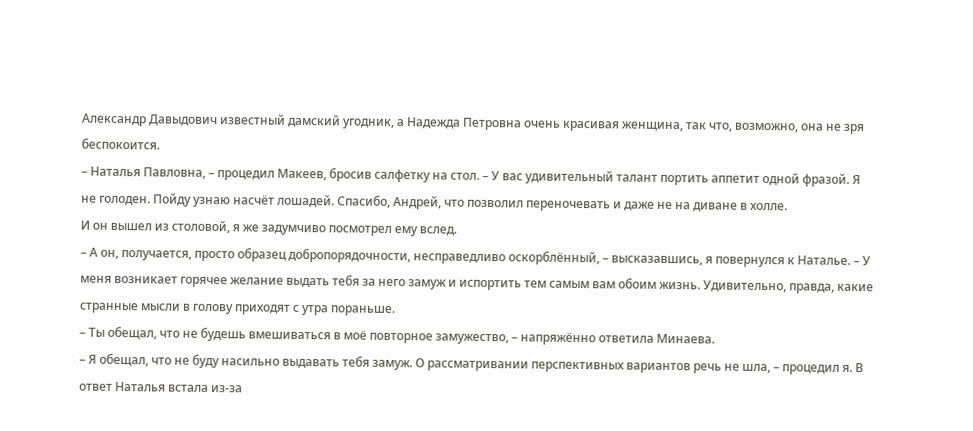Александр Давыдович известный дамский угодник, а Надежда Петровна очень красивая женщина, так что, возможно, она не зря беспокоится.
– Наталья Павловна, – процедил Макеев, бросив салфетку на стол. – У вас удивительный талант портить аппетит одной фразой. Я не голоден. Пойду узнаю насчёт лошадей. Спасибо, Андрей, что позволил переночевать и даже не на диване в холле.
И он вышел из столовой, я же задумчиво посмотрел ему вслед.
– А он, получается, просто образец добропорядочности, несправедливо оскорблённый, – высказавшись, я повернулся к Наталье. – У меня возникает горячее желание выдать тебя за него замуж и испортить тем самым вам обоим жизнь. Удивительно, правда, какие странные мысли в голову приходят с утра пораньше.
– Ты обещал, что не будешь вмешиваться в моё повторное замужество, – напряжённо ответила Минаева.
– Я обещал, что не буду насильно выдавать тебя замуж. О рассматривании перспективных вариантов речь не шла, – процедил я. В ответ Наталья встала из-за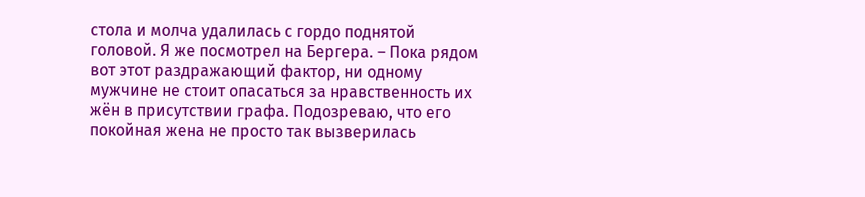стола и молча удалилась с гордо поднятой головой. Я же посмотрел на Бергера. – Пока рядом вот этот раздражающий фактор, ни одному мужчине не стоит опасаться за нравственность их жён в присутствии графа. Подозреваю, что его покойная жена не просто так вызверилась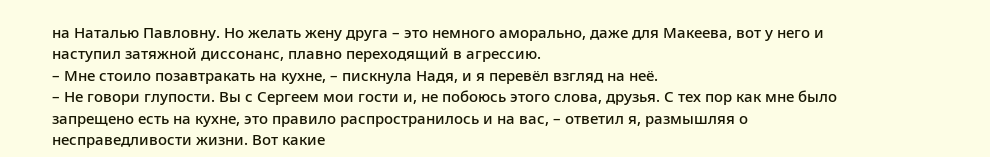на Наталью Павловну. Но желать жену друга – это немного аморально, даже для Макеева, вот у него и наступил затяжной диссонанс, плавно переходящий в агрессию.
– Мне стоило позавтракать на кухне, – пискнула Надя, и я перевёл взгляд на неё.
– Не говори глупости. Вы с Сергеем мои гости и, не побоюсь этого слова, друзья. С тех пор как мне было запрещено есть на кухне, это правило распространилось и на вас, – ответил я, размышляя о несправедливости жизни. Вот какие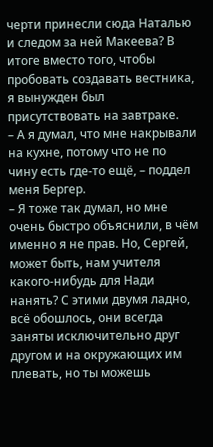черти принесли сюда Наталью и следом за ней Макеева? В итоге вместо того, чтобы пробовать создавать вестника, я вынужден был присутствовать на завтраке.
– А я думал, что мне накрывали на кухне, потому что не по чину есть где-то ещё, – поддел меня Бергер.
– Я тоже так думал, но мне очень быстро объяснили, в чём именно я не прав. Но, Сергей, может быть, нам учителя какого-нибудь для Нади нанять? С этими двумя ладно, всё обошлось, они всегда заняты исключительно друг другом и на окружающих им плевать, но ты можешь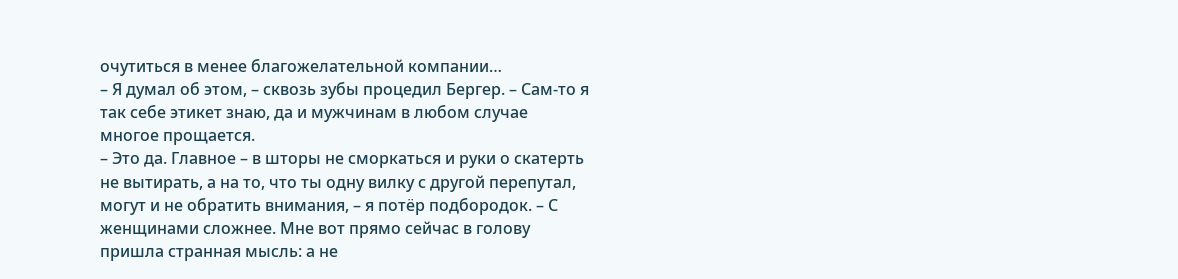очутиться в менее благожелательной компании…
– Я думал об этом, – сквозь зубы процедил Бергер. – Сам-то я так себе этикет знаю, да и мужчинам в любом случае многое прощается.
– Это да. Главное – в шторы не сморкаться и руки о скатерть не вытирать, а на то, что ты одну вилку с другой перепутал, могут и не обратить внимания, – я потёр подбородок. – С женщинами сложнее. Мне вот прямо сейчас в голову пришла странная мысль: а не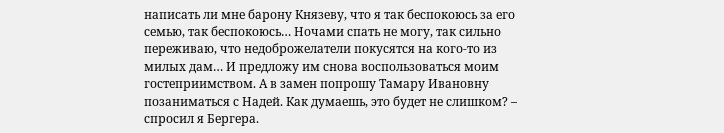написать ли мне барону Князеву, что я так беспокоюсь за его семью, так беспокоюсь… Ночами спать не могу, так сильно переживаю, что недоброжелатели покусятся на кого-то из милых дам… И предложу им снова воспользоваться моим гостеприимством. А в замен попрошу Тамару Ивановну позаниматься с Надей. Как думаешь, это будет не слишком? – спросил я Бергера.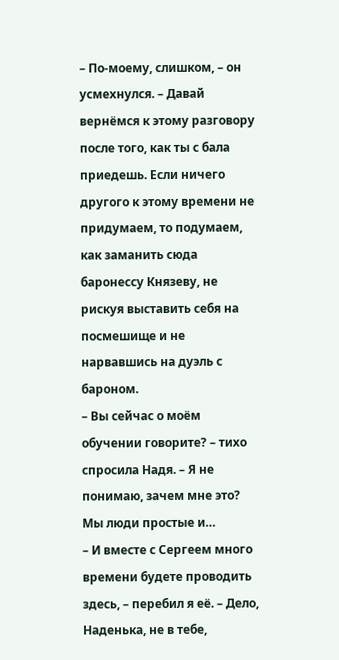– По-моему, слишком, – он усмехнулся. – Давай вернёмся к этому разговору после того, как ты с бала приедешь. Если ничего другого к этому времени не придумаем, то подумаем, как заманить сюда баронессу Князеву, не рискуя выставить себя на посмешище и не нарвавшись на дуэль с бароном.
– Вы сейчас о моём обучении говорите? – тихо спросила Надя. – Я не понимаю, зачем мне это? Мы люди простые и…
– И вместе с Сергеем много времени будете проводить здесь, – перебил я её. – Дело, Наденька, не в тебе,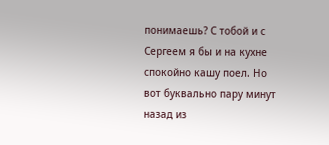понимаешь? С тобой и с Сергеем я бы и на кухне спокойно кашу поел. Но вот буквально пару минут назад из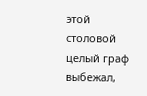этой столовой целый граф выбежал,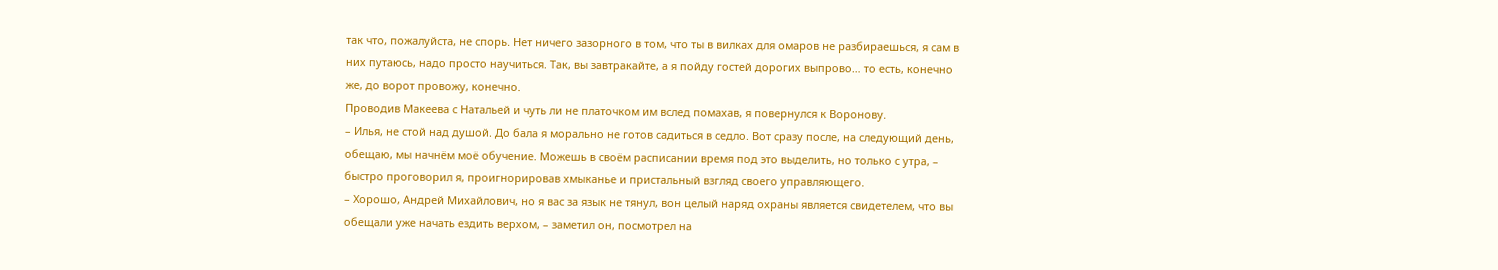так что, пожалуйста, не спорь. Нет ничего зазорного в том, что ты в вилках для омаров не разбираешься, я сам в них путаюсь, надо просто научиться. Так, вы завтракайте, а я пойду гостей дорогих выпрово… то есть, конечно же, до ворот провожу, конечно.
Проводив Макеева с Натальей и чуть ли не платочком им вслед помахав, я повернулся к Воронову.
– Илья, не стой над душой. До бала я морально не готов садиться в седло. Вот сразу после, на следующий день, обещаю, мы начнём моё обучение. Можешь в своём расписании время под это выделить, но только с утра, – быстро проговорил я, проигнорировав хмыканье и пристальный взгляд своего управляющего.
– Хорошо, Андрей Михайлович, но я вас за язык не тянул, вон целый наряд охраны является свидетелем, что вы обещали уже начать ездить верхом, – заметил он, посмотрел на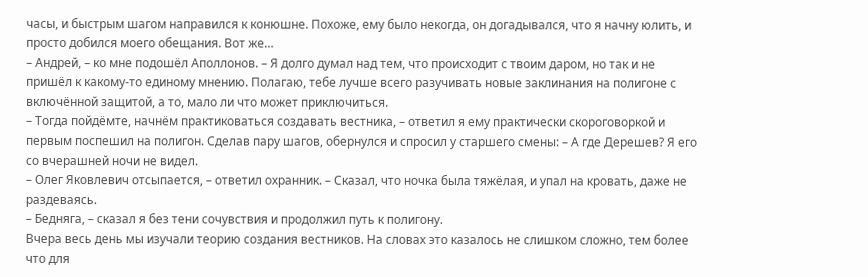часы, и быстрым шагом направился к конюшне. Похоже, ему было некогда, он догадывался, что я начну юлить, и просто добился моего обещания. Вот же…
– Андрей, – ко мне подошёл Аполлонов. – Я долго думал над тем, что происходит с твоим даром, но так и не пришёл к какому-то единому мнению. Полагаю, тебе лучше всего разучивать новые заклинания на полигоне с включённой защитой, а то, мало ли что может приключиться.
– Тогда пойдёмте, начнём практиковаться создавать вестника, – ответил я ему практически скороговоркой и первым поспешил на полигон. Сделав пару шагов, обернулся и спросил у старшего смены: – А где Дерешев? Я его со вчерашней ночи не видел.
– Олег Яковлевич отсыпается, – ответил охранник. – Сказал, что ночка была тяжёлая, и упал на кровать, даже не раздеваясь.
– Бедняга, – сказал я без тени сочувствия и продолжил путь к полигону.
Вчера весь день мы изучали теорию создания вестников. На словах это казалось не слишком сложно, тем более что для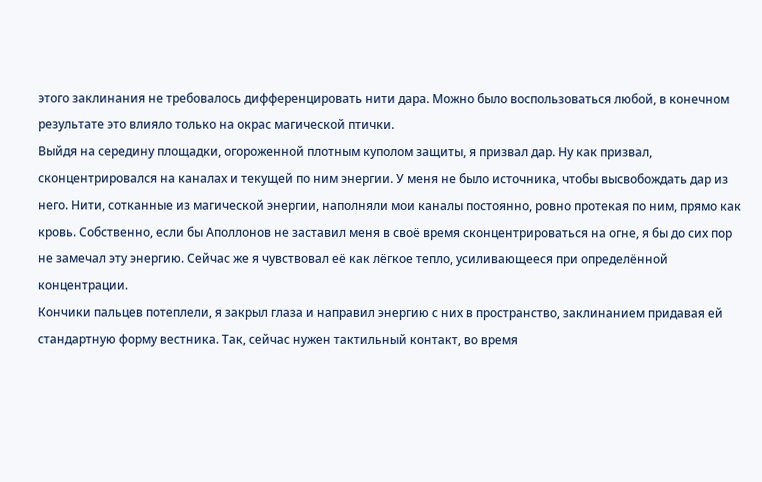этого заклинания не требовалось дифференцировать нити дара. Можно было воспользоваться любой, в конечном результате это влияло только на окрас магической птички.
Выйдя на середину площадки, огороженной плотным куполом защиты, я призвал дар. Ну как призвал, сконцентрировался на каналах и текущей по ним энергии. У меня не было источника, чтобы высвобождать дар из него. Нити, сотканные из магической энергии, наполняли мои каналы постоянно, ровно протекая по ним, прямо как кровь. Собственно, если бы Аполлонов не заставил меня в своё время сконцентрироваться на огне, я бы до сих пор не замечал эту энергию. Сейчас же я чувствовал её как лёгкое тепло, усиливающееся при определённой концентрации.
Кончики пальцев потеплели, я закрыл глаза и направил энергию с них в пространство, заклинанием придавая ей стандартную форму вестника. Так, сейчас нужен тактильный контакт, во время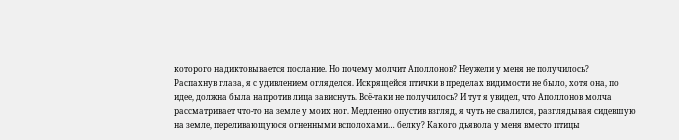которого надиктовывается послание. Но почему молчит Аполлонов? Неужели у меня не получилось?
Распахнув глаза, я с удивлением огляделся. Искрящейся птички в пределах видимости не было, хотя она, по идее, должна была напротив лица зависнуть. Всё-таки не получилось? И тут я увидел, что Аполлонов молча рассматривает что-то на земле у моих ног. Медленно опустив взгляд, я чуть не свалился, разглядывая сидевшую на земле, переливающуюся огненными всполохами… белку? Какого дьявола у меня вместо птицы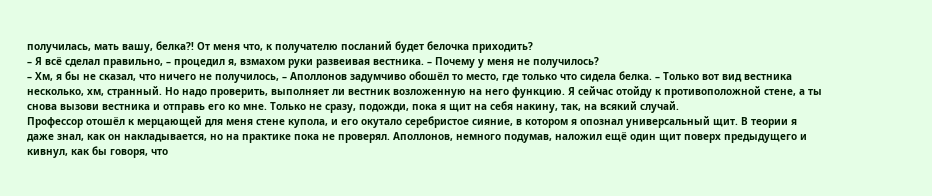получилась, мать вашу, белка?! От меня что, к получателю посланий будет белочка приходить?
– Я всё сделал правильно, – процедил я, взмахом руки развеивая вестника. – Почему у меня не получилось?
– Хм, я бы не сказал, что ничего не получилось, – Аполлонов задумчиво обошёл то место, где только что сидела белка. – Только вот вид вестника несколько, хм, странный. Но надо проверить, выполняет ли вестник возложенную на него функцию. Я сейчас отойду к противоположной стене, а ты снова вызови вестника и отправь его ко мне. Только не сразу, подожди, пока я щит на себя накину, так, на всякий случай.
Профессор отошёл к мерцающей для меня стене купола, и его окутало серебристое сияние, в котором я опознал универсальный щит. В теории я даже знал, как он накладывается, но на практике пока не проверял. Аполлонов, немного подумав, наложил ещё один щит поверх предыдущего и кивнул, как бы говоря, что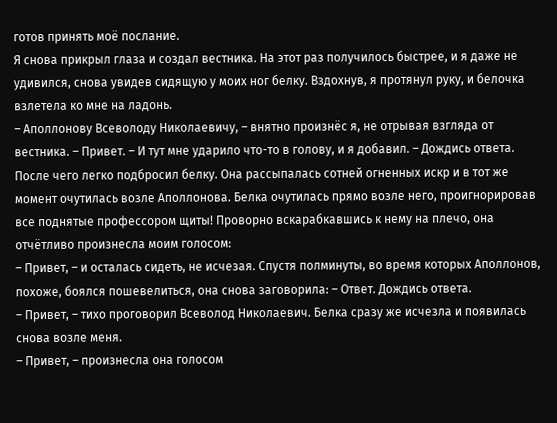готов принять моё послание.
Я снова прикрыл глаза и создал вестника. На этот раз получилось быстрее, и я даже не удивился, снова увидев сидящую у моих ног белку. Вздохнув, я протянул руку, и белочка взлетела ко мне на ладонь.
– Аполлонову Всеволоду Николаевичу, – внятно произнёс я, не отрывая взгляда от вестника. – Привет. – И тут мне ударило что-то в голову, и я добавил. – Дождись ответа.
После чего легко подбросил белку. Она рассыпалась сотней огненных искр и в тот же момент очутилась возле Аполлонова. Белка очутилась прямо возле него, проигнорировав все поднятые профессором щиты! Проворно вскарабкавшись к нему на плечо, она отчётливо произнесла моим голосом:
– Привет, – и осталась сидеть, не исчезая. Спустя полминуты, во время которых Аполлонов, похоже, боялся пошевелиться, она снова заговорила: – Ответ. Дождись ответа.
– Привет, – тихо проговорил Всеволод Николаевич. Белка сразу же исчезла и появилась снова возле меня.
– Привет, – произнесла она голосом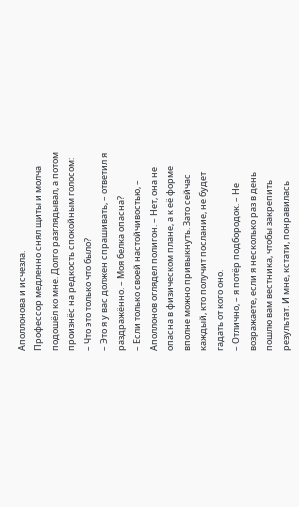Аполлонова и исчезла.
Профессор медленно снял щиты и молча подошёл ко мне. Долго разглядывал, а потом произнёс на редкость спокойным голосом:
– Что это только что было?
– Это я у вас должен спрашивать, – ответил я раздражённо. – Моя белка опасна?
– Если только своей настойчивостью, – Аполлонов оглядел полигон. – Нет, она не опасна в физическом плане, а к её форме вполне можно привыкнуть. Зато сейчас каждый, кто получит послание, не будет гадать от кого оно.
– Отлично, – я потёр подбородок. – Не возражаете, если я несколько раз в день пошлю вам вестника, чтобы закрепить результат. И мне, кстати, понравилась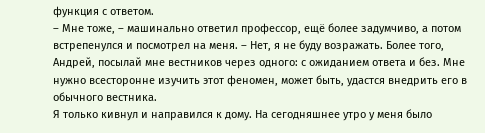функция с ответом.
– Мне тоже, – машинально ответил профессор, ещё более задумчиво, а потом встрепенулся и посмотрел на меня. – Нет, я не буду возражать. Более того, Андрей, посылай мне вестников через одного: с ожиданием ответа и без. Мне нужно всесторонне изучить этот феномен, может быть, удастся внедрить его в обычного вестника.
Я только кивнул и направился к дому. На сегодняшнее утро у меня было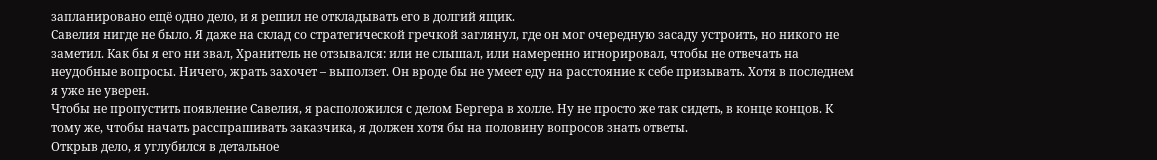запланировано ещё одно дело, и я решил не откладывать его в долгий ящик.
Савелия нигде не было. Я даже на склад со стратегической гречкой заглянул, где он мог очередную засаду устроить, но никого не заметил. Как бы я его ни звал, Хранитель не отзывался: или не слышал, или намеренно игнорировал, чтобы не отвечать на неудобные вопросы. Ничего, жрать захочет – выползет. Он вроде бы не умеет еду на расстояние к себе призывать. Хотя в последнем я уже не уверен.
Чтобы не пропустить появление Савелия, я расположился с делом Бергера в холле. Ну не просто же так сидеть, в конце концов. К тому же, чтобы начать расспрашивать заказчика, я должен хотя бы на половину вопросов знать ответы.
Открыв дело, я углубился в детальное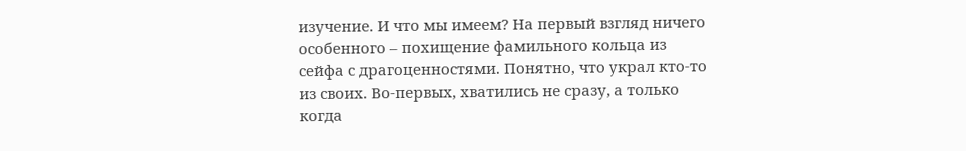изучение. И что мы имеем? На первый взгляд ничего особенного – похищение фамильного кольца из сейфа с драгоценностями. Понятно, что украл кто-то из своих. Во-первых, хватились не сразу, а только когда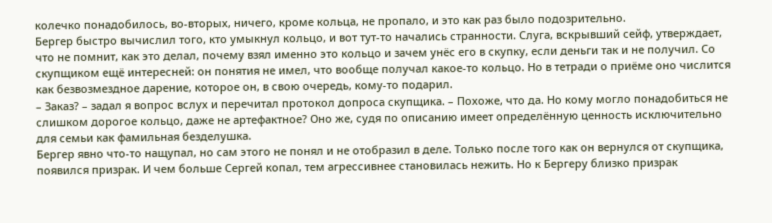колечко понадобилось, во-вторых, ничего, кроме кольца, не пропало, и это как раз было подозрительно.
Бергер быстро вычислил того, кто умыкнул кольцо, и вот тут-то начались странности. Слуга, вскрывший сейф, утверждает, что не помнит, как это делал, почему взял именно это кольцо и зачем унёс его в скупку, если деньги так и не получил. Со скупщиком ещё интересней: он понятия не имел, что вообще получал какое-то кольцо. Но в тетради о приёме оно числится как безвозмездное дарение, которое он, в свою очередь, кому-то подарил.
– Заказ? – задал я вопрос вслух и перечитал протокол допроса скупщика. – Похоже, что да. Но кому могло понадобиться не слишком дорогое кольцо, даже не артефактное? Оно же, судя по описанию имеет определённую ценность исключительно для семьи как фамильная безделушка.
Бергер явно что-то нащупал, но сам этого не понял и не отобразил в деле. Только после того как он вернулся от скупщика, появился призрак. И чем больше Сергей копал, тем агрессивнее становилась нежить. Но к Бергеру близко призрак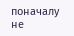поначалу не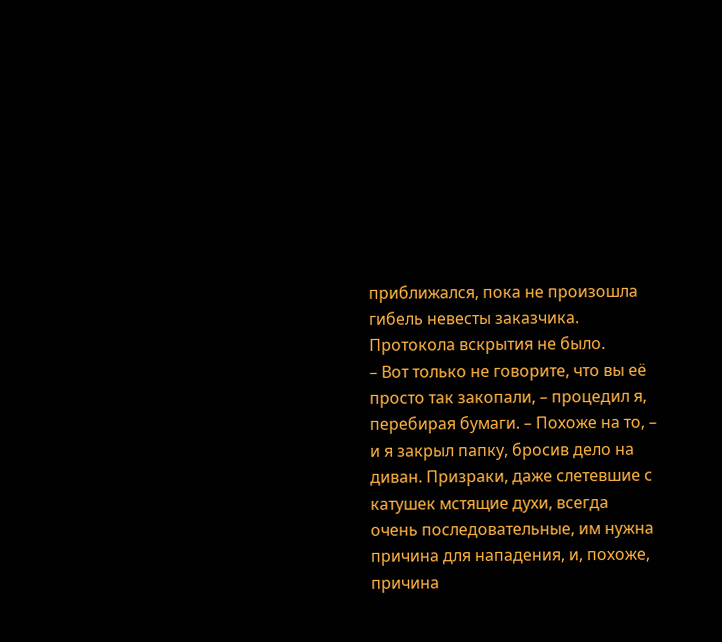приближался, пока не произошла гибель невесты заказчика. Протокола вскрытия не было.
– Вот только не говорите, что вы её просто так закопали, – процедил я, перебирая бумаги. – Похоже на то, – и я закрыл папку, бросив дело на диван. Призраки, даже слетевшие с катушек мстящие духи, всегда очень последовательные, им нужна причина для нападения, и, похоже, причина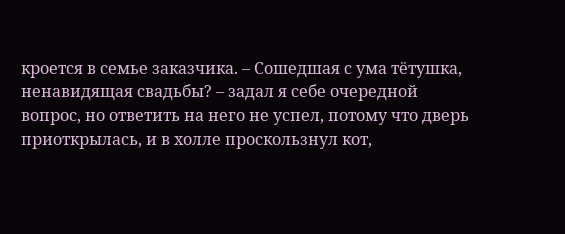кроется в семье заказчика. – Сошедшая с ума тётушка, ненавидящая свадьбы? – задал я себе очередной вопрос, но ответить на него не успел, потому что дверь приоткрылась, и в холле проскользнул кот,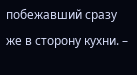побежавший сразу же в сторону кухни. –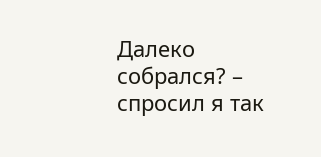Далеко собрался? – спросил я так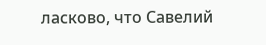ласково, что Савелий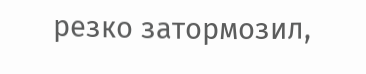резко затормозил,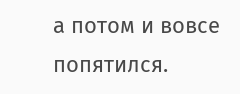а потом и вовсе попятился.